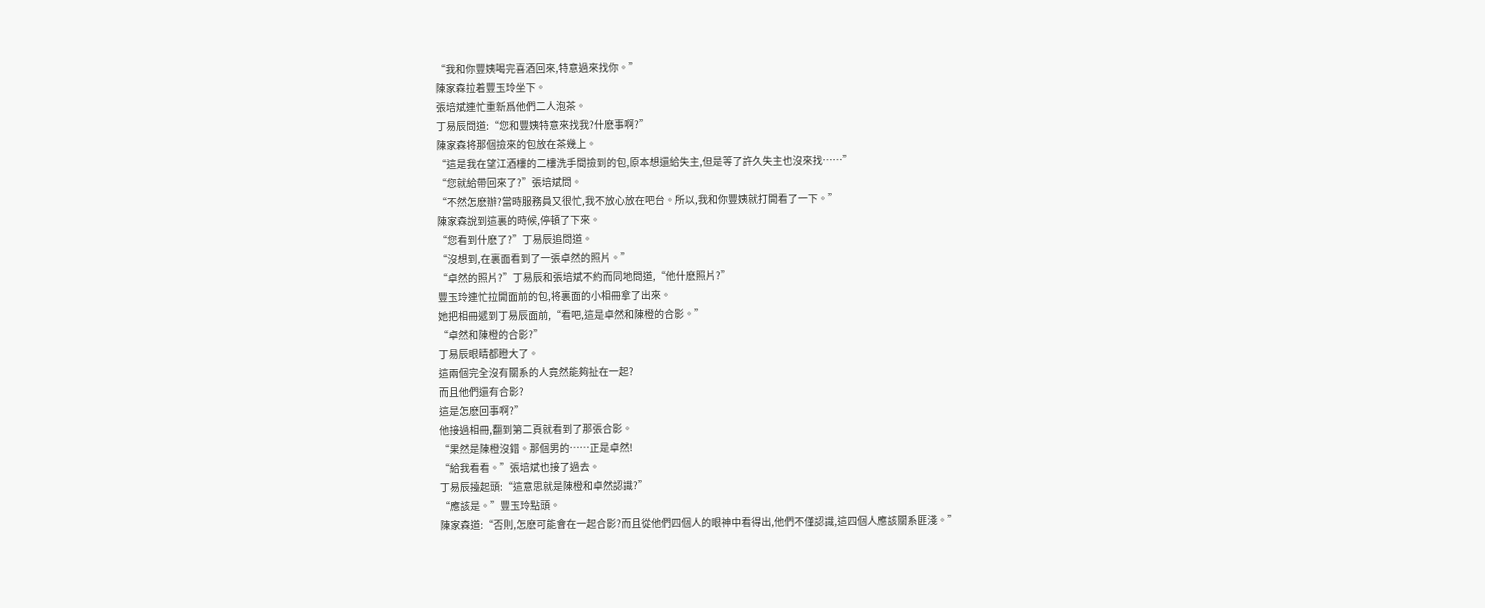“我和你豐姨喝完喜酒回來,特意過來找你。”
陳家森拉着豐玉玲坐下。
張培斌連忙重新爲他們二人泡茶。
丁易辰問道:“您和豐姨特意來找我?什麽事啊?”
陳家森将那個撿來的包放在茶幾上。
“這是我在望江酒樓的二樓洗手間撿到的包,原本想還給失主,但是等了許久失主也沒來找……”
“您就給帶回來了?”張培斌問。
“不然怎麽辦?當時服務員又很忙,我不放心放在吧台。所以,我和你豐姨就打開看了一下。”
陳家森說到這裏的時候,停頓了下來。
“您看到什麽了?”丁易辰追問道。
“沒想到,在裏面看到了一張卓然的照片。”
“卓然的照片?”丁易辰和張培斌不約而同地問道,“他什麽照片?”
豐玉玲連忙拉開面前的包,将裏面的小相冊拿了出來。
她把相冊遞到丁易辰面前,“看吧,這是卓然和陳橙的合影。”
“卓然和陳橙的合影?”
丁易辰眼睛都瞪大了。
這兩個完全沒有關系的人竟然能夠扯在一起?
而且他們還有合影?
這是怎麽回事啊?”
他接過相冊,翻到第二頁就看到了那張合影。
“果然是陳橙沒錯。那個男的……正是卓然!
“給我看看。”張培斌也接了過去。
丁易辰擡起頭:“這意思就是陳橙和卓然認識?”
“應該是。”豐玉玲點頭。
陳家森道:“否則,怎麽可能會在一起合影?而且從他們四個人的眼神中看得出,他們不僅認識,這四個人應該關系匪淺。”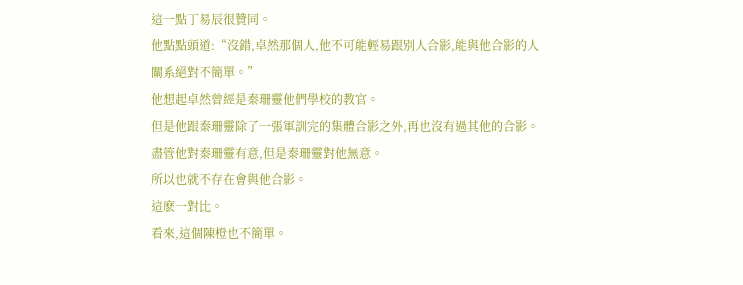這一點丁易辰很贊同。
他點點頭道:“沒錯,卓然那個人,他不可能輕易跟别人合影,能與他合影的人關系絕對不簡單。”
他想起卓然曾經是秦珊靈他們學校的教官。
但是他跟秦珊靈除了一張軍訓完的集體合影之外,再也沒有過其他的合影。
盡管他對秦珊靈有意,但是秦珊靈對他無意。
所以也就不存在會與他合影。
這麽一對比。
看來,這個陳橙也不簡單。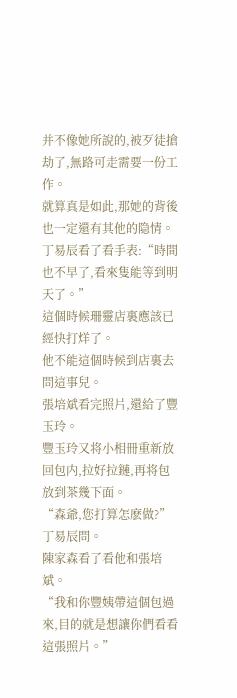并不像她所說的,被歹徒搶劫了,無路可走需要一份工作。
就算真是如此,那她的背後也一定還有其他的隐情。
丁易辰看了看手表:“時間也不早了,看來隻能等到明天了。”
這個時候珊靈店裏應該已經快打烊了。
他不能這個時候到店裏去問這事兒。
張培斌看完照片,還給了豐玉玲。
豐玉玲又将小相冊重新放回包内,拉好拉鏈,再将包放到茶幾下面。
“森爺,您打算怎麽做?”丁易辰問。
陳家森看了看他和張培斌。
“我和你豐姨帶這個包過來,目的就是想讓你們看看這張照片。”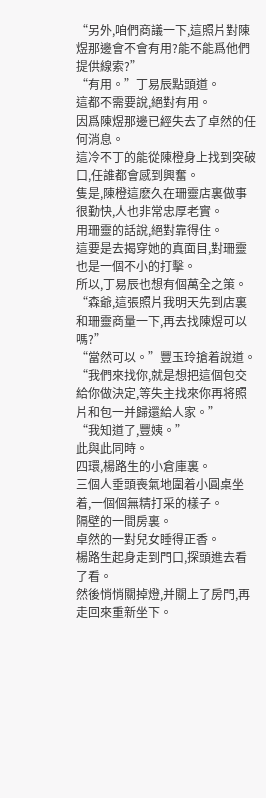“另外,咱們商議一下,這照片對陳煜那邊會不會有用?能不能爲他們提供線索?”
“有用。”丁易辰點頭道。
這都不需要說,絕對有用。
因爲陳煜那邊已經失去了卓然的任何消息。
這冷不丁的能從陳橙身上找到突破口,任誰都會感到興奮。
隻是,陳橙這麽久在珊靈店裏做事很勤快,人也非常忠厚老實。
用珊靈的話說,絕對靠得住。
這要是去揭穿她的真面目,對珊靈也是一個不小的打擊。
所以,丁易辰也想有個萬全之策。
“森爺,這張照片我明天先到店裏和珊靈商量一下,再去找陳煜可以嗎?”
“當然可以。”豐玉玲搶着說道。
“我們來找你,就是想把這個包交給你做決定,等失主找來你再将照片和包一并歸還給人家。”
“我知道了,豐姨。”
此與此同時。
四環,楊路生的小倉庫裏。
三個人垂頭喪氣地圍着小圓桌坐着,一個個無精打采的樣子。
隔壁的一間房裏。
卓然的一對兒女睡得正香。
楊路生起身走到門口,探頭進去看了看。
然後悄悄關掉燈,并關上了房門,再走回來重新坐下。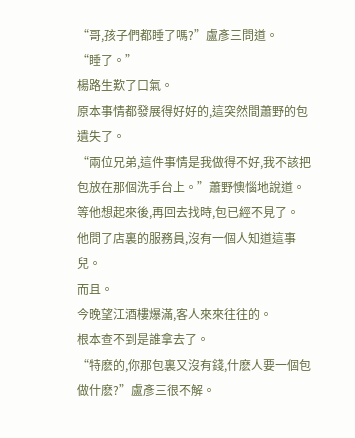“哥,孩子們都睡了嗎?”盧彥三問道。
“睡了。”
楊路生歎了口氣。
原本事情都發展得好好的,這突然間蕭野的包遺失了。
“兩位兄弟,這件事情是我做得不好,我不該把包放在那個洗手台上。”蕭野懊惱地說道。
等他想起來後,再回去找時,包已經不見了。
他問了店裏的服務員,沒有一個人知道這事兒。
而且。
今晚望江酒樓爆滿,客人來來往往的。
根本查不到是誰拿去了。
“特麽的,你那包裏又沒有錢,什麽人要一個包做什麽?”盧彥三很不解。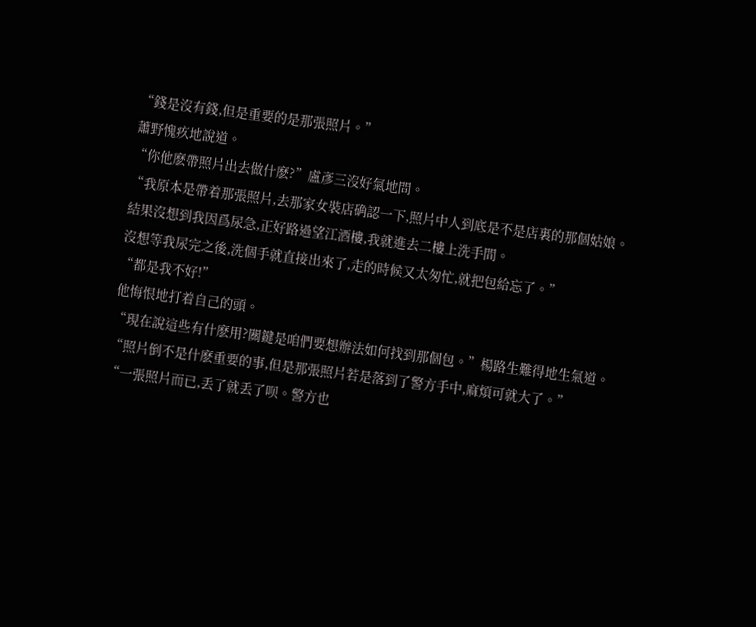“錢是沒有錢,但是重要的是那張照片。”
蕭野愧疚地說道。
“你他麽帶照片出去做什麽?”盧彥三沒好氣地問。
“我原本是帶着那張照片,去那家女裝店确認一下,照片中人到底是不是店裏的那個姑娘。
結果沒想到我因爲尿急,正好路過望江酒樓,我就進去二樓上洗手間。
沒想等我尿完之後,洗個手就直接出來了,走的時候又太匆忙,就把包給忘了。”
“都是我不好!”
他悔恨地打着自己的頭。
“現在說這些有什麽用?關鍵是咱們要想辦法如何找到那個包。”楊路生難得地生氣道。
“照片倒不是什麽重要的事,但是那張照片若是落到了警方手中,麻煩可就大了。”
“一張照片而已,丢了就丢了呗。警方也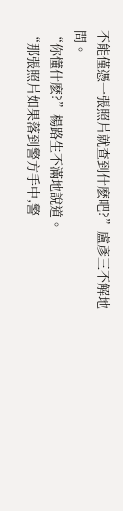不能僅憑一張照片就查到什麽吧?”盧彥三不解地問。
“你懂什麽?”楊路生不滿地說道。
“那張照片如果落到警方手中,警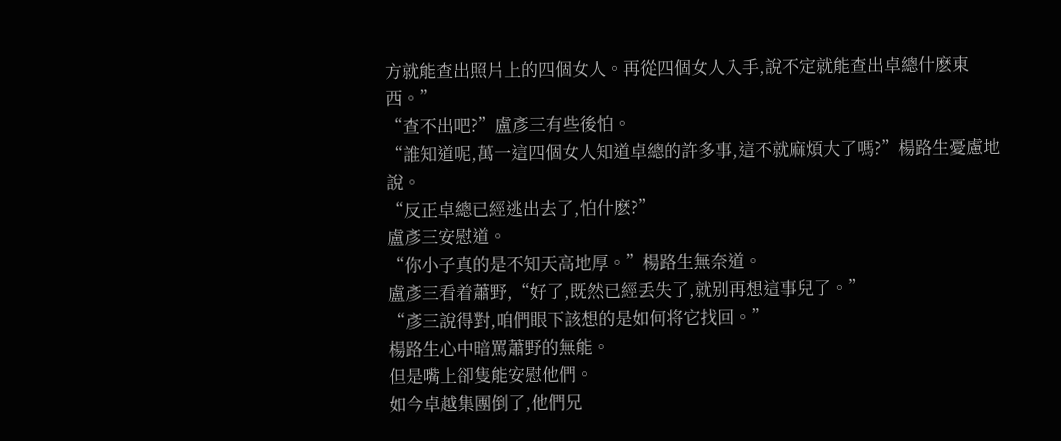方就能查出照片上的四個女人。再從四個女人入手,說不定就能查出卓總什麽東西。”
“查不出吧?”盧彥三有些後怕。
“誰知道呢,萬一這四個女人知道卓總的許多事,這不就麻煩大了嗎?”楊路生憂慮地說。
“反正卓總已經逃出去了,怕什麽?”
盧彥三安慰道。
“你小子真的是不知天高地厚。”楊路生無奈道。
盧彥三看着蕭野,“好了,既然已經丢失了,就别再想這事兒了。”
“彥三說得對,咱們眼下該想的是如何将它找回。”
楊路生心中暗罵蕭野的無能。
但是嘴上卻隻能安慰他們。
如今卓越集團倒了,他們兄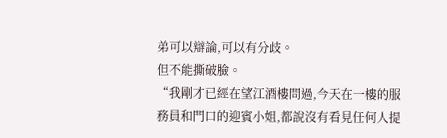弟可以辯論,可以有分歧。
但不能撕破臉。
“我剛才已經在望江酒樓問過,今天在一樓的服務員和門口的迎賓小姐,都說沒有看見任何人提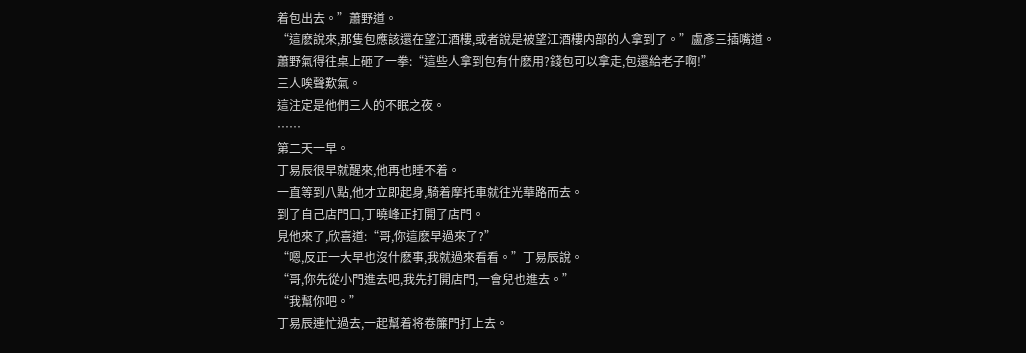着包出去。”蕭野道。
“這麽說來,那隻包應該還在望江酒樓,或者說是被望江酒樓内部的人拿到了。”盧彥三插嘴道。
蕭野氣得往桌上砸了一拳:“這些人拿到包有什麽用?錢包可以拿走,包還給老子啊!”
三人唉聲歎氣。
這注定是他們三人的不眠之夜。
……
第二天一早。
丁易辰很早就醒來,他再也睡不着。
一直等到八點,他才立即起身,騎着摩托車就往光華路而去。
到了自己店門口,丁曉峰正打開了店門。
見他來了,欣喜道:“哥,你這麽早過來了?”
“嗯,反正一大早也沒什麽事,我就過來看看。”丁易辰說。
“哥,你先從小門進去吧,我先打開店門,一會兒也進去。”
“我幫你吧。”
丁易辰連忙過去,一起幫着将卷簾門打上去。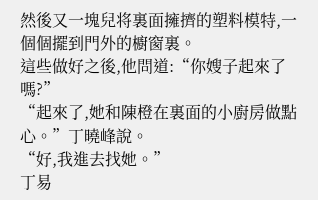然後又一塊兒将裏面擁擠的塑料模特,一個個擺到門外的櫥窗裏。
這些做好之後,他問道:“你嫂子起來了嗎?”
“起來了,她和陳橙在裏面的小廚房做點心。”丁曉峰說。
“好,我進去找她。”
丁易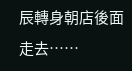辰轉身朝店後面走去……